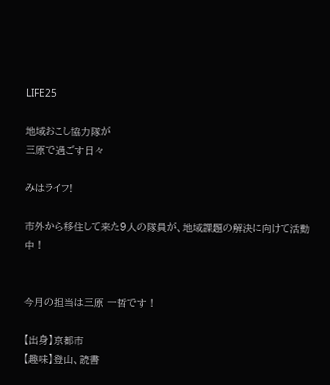LIFE25

地域おこし協力隊が
三原で過ごす日々

みはライフ!

市外から移住して来た9人の隊員が、地域課題の解決に向けて活動中！


今月の担当は三原 一哲です！

【出身】京都市
【趣味】登山、読書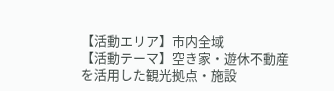【活動エリア】市内全域
【活動テーマ】空き家・遊休不動産を活用した観光拠点・施設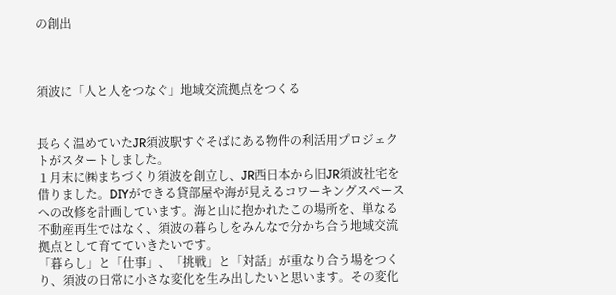の創出



須波に「人と人をつなぐ」地域交流拠点をつくる


長らく温めていたJR須波駅すぐそばにある物件の利活用プロジェクトがスタートしました。
１月末に㈱まちづくり須波を創立し、JR西日本から旧JR須波社宅を借りました。DIYができる貸部屋や海が見えるコワーキングスペースへの改修を計画しています。海と山に抱かれたこの場所を、単なる不動産再生ではなく、須波の暮らしをみんなで分かち合う地域交流拠点として育てていきたいです。
「暮らし」と「仕事」、「挑戦」と「対話」が重なり合う場をつくり、須波の日常に小さな変化を生み出したいと思います。その変化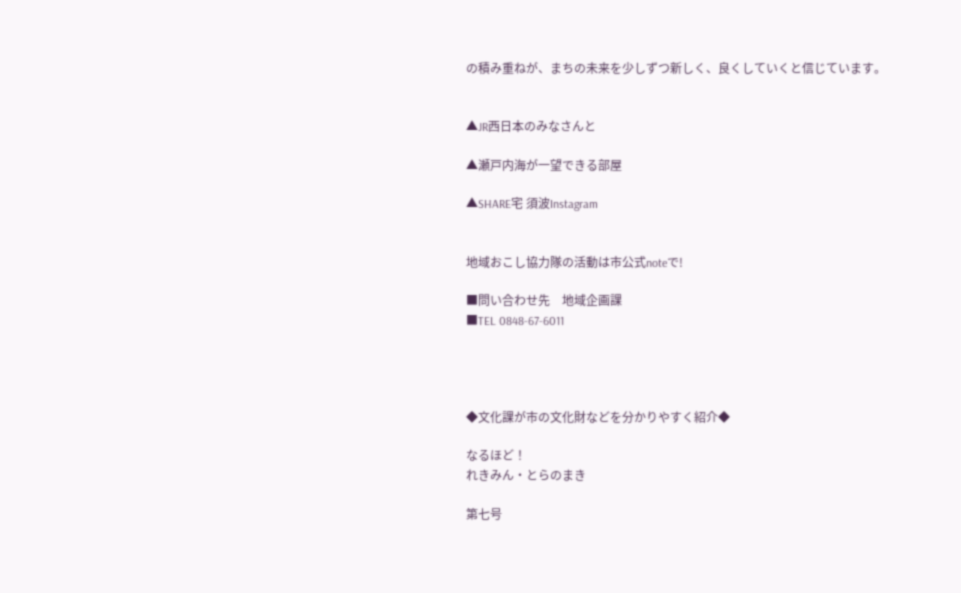の積み重ねが、まちの未来を少しずつ新しく、良くしていくと信じています。


▲JR西日本のみなさんと

▲瀬戸内海が一望できる部屋

▲SHARE宅 須波Instagram


地域おこし協力隊の活動は市公式noteで!

■問い合わせ先　地域企画課
■TEL 0848-67-6011




◆文化課が市の文化財などを分かりやすく紹介◆

なるほど！
れきみん・とらのまき

第七号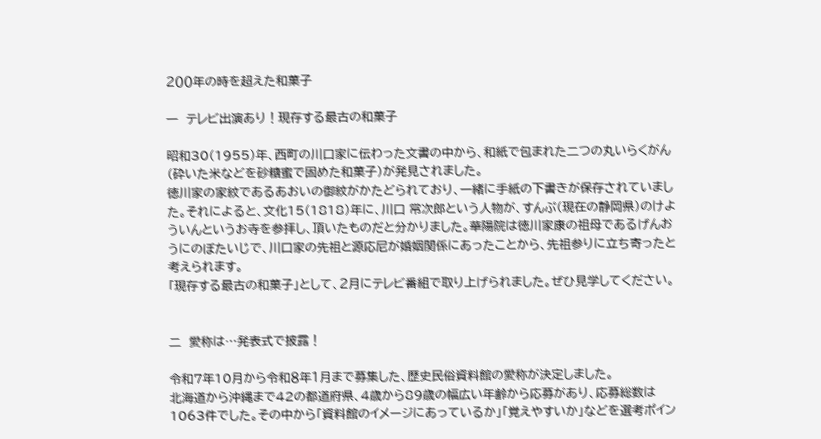２００年の時を超えた和菓子

一　テレビ出演あり！現存する最古の和菓子

昭和30(1955)年、西町の川口家に伝わった文書の中から、和紙で包まれた二つの丸いらくがん（砕いた米などを砂糖蜜で固めた和菓子）が発見されました。
徳川家の家紋であるあおいの御紋がかたどられており、一緒に手紙の下書きが保存されていました。それによると、文化15(1818)年に、川口 常次郎という人物が、すんぷ(現在の静岡県)のけよういんというお寺を参拝し、頂いたものだと分かりました。華陽院は徳川家康の祖母であるげんおうにのぼたいじで、川口家の先祖と源応尼が婚姻関係にあったことから、先祖参りに立ち寄ったと考えられます。
「現存する最古の和菓子」として、２月にテレビ番組で取り上げられました。ぜひ見学してください。


二　愛称は…発表式で披露！

令和７年10月から令和８年１月まで募集した、歴史民俗資料館の愛称が決定しました。
北海道から沖縄まで42の都道府県、４歳から89歳の幅広い年齢から応募があり、応募総数は1063件でした。その中から「資料館のイメージにあっているか」「覚えやすいか」などを選考ポイン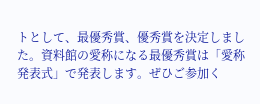トとして、最優秀賞、優秀賞を決定しました。資料館の愛称になる最優秀賞は「愛称発表式」で発表します。ぜひご参加く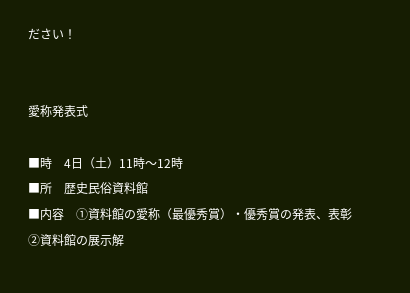ださい！


愛称発表式

■時　4日（土）11時～12時
■所　歴史民俗資料館
■内容　①資料館の愛称（最優秀賞）・優秀賞の発表、表彰
②資料館の展示解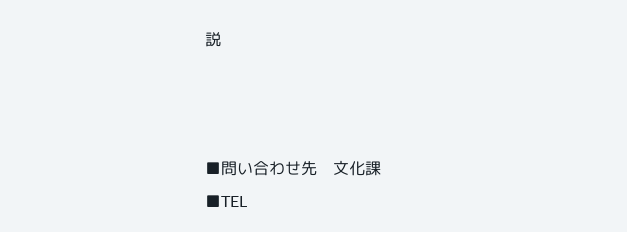説



■問い合わせ先　文化課
■TEL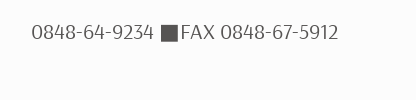0848-64-9234 ■FAX 0848-67-5912